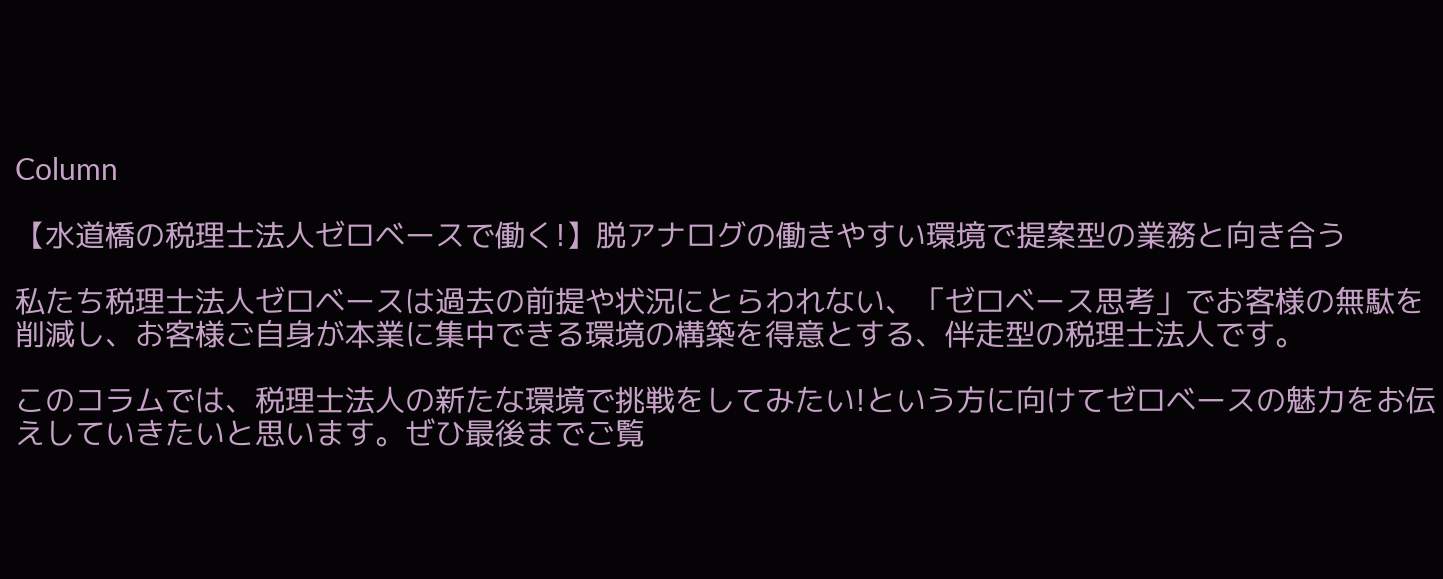Column

【水道橋の税理士法人ゼロベースで働く!】脱アナログの働きやすい環境で提案型の業務と向き合う

私たち税理士法人ゼロベースは過去の前提や状況にとらわれない、「ゼロベース思考」でお客様の無駄を削減し、お客様ご自身が本業に集中できる環境の構築を得意とする、伴走型の税理士法人です。

このコラムでは、税理士法人の新たな環境で挑戦をしてみたい!という方に向けてゼロベースの魅力をお伝えしていきたいと思います。ぜひ最後までご覧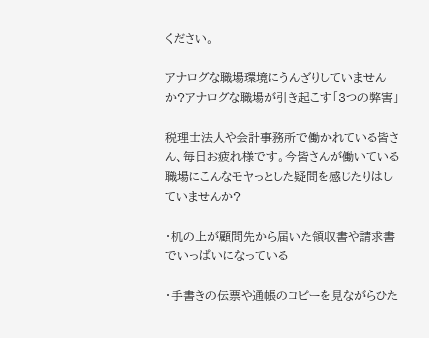ください。

アナログな職場環境にうんざりしていませんか?アナログな職場が引き起こす「3つの弊害」

税理士法人や会計事務所で働かれている皆さん、毎日お疲れ様です。今皆さんが働いている職場にこんなモヤっとした疑問を感じたりはしていませんか?

・机の上が顧問先から届いた領収書や請求書でいっぱいになっている

・手書きの伝票や通帳のコピーを見ながらひた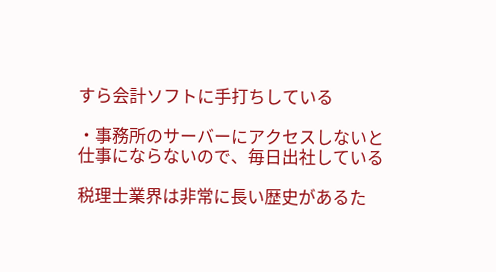すら会計ソフトに手打ちしている

・事務所のサーバーにアクセスしないと仕事にならないので、毎日出社している

税理士業界は非常に長い歴史があるた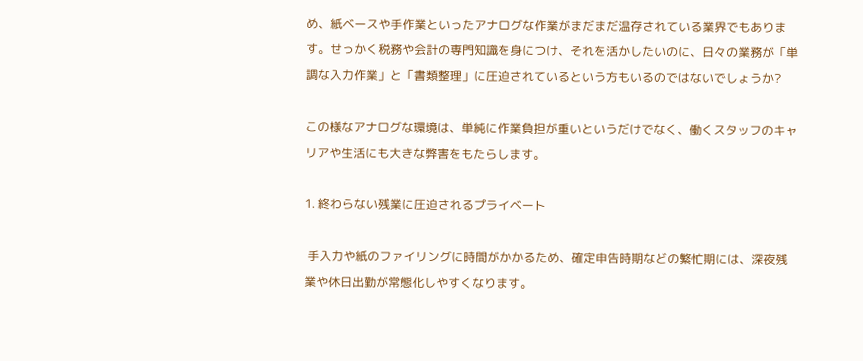め、紙ベースや手作業といったアナログな作業がまだまだ温存されている業界でもあります。せっかく税務や会計の専門知識を身につけ、それを活かしたいのに、日々の業務が「単調な入力作業」と「書類整理」に圧迫されているという方もいるのではないでしょうか?

この様なアナログな環境は、単純に作業負担が重いというだけでなく、働くスタッフのキャリアや生活にも大きな弊害をもたらします。

1. 終わらない残業に圧迫されるプライベート

 手入力や紙のファイリングに時間がかかるため、確定申告時期などの繁忙期には、深夜残業や休日出勤が常態化しやすくなります。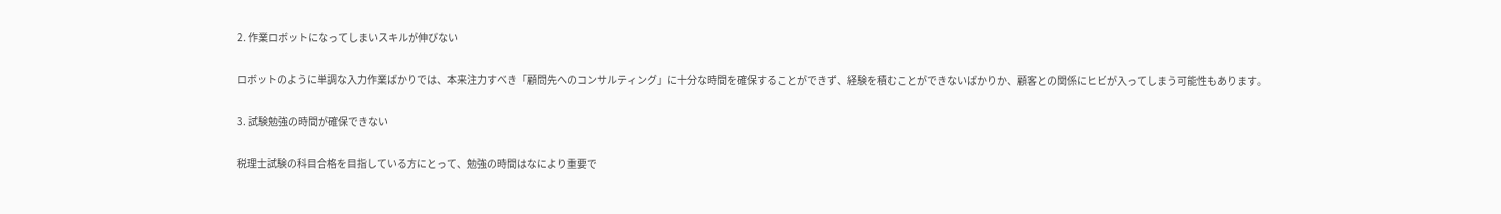2. 作業ロボットになってしまいスキルが伸びない

ロボットのように単調な入力作業ばかりでは、本来注力すべき「顧問先へのコンサルティング」に十分な時間を確保することができず、経験を積むことができないばかりか、顧客との関係にヒビが入ってしまう可能性もあります。

3. 試験勉強の時間が確保できない

税理士試験の科目合格を目指している方にとって、勉強の時間はなにより重要で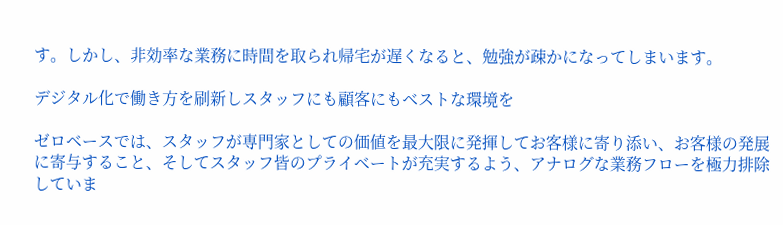す。しかし、非効率な業務に時間を取られ帰宅が遅くなると、勉強が疎かになってしまいます。

デジタル化で働き方を刷新しスタッフにも顧客にもベストな環境を

ゼロベースでは、スタッフが専門家としての価値を最大限に発揮してお客様に寄り添い、お客様の発展に寄与すること、そしてスタッフ皆のプライベートが充実するよう、アナログな業務フローを極力排除していま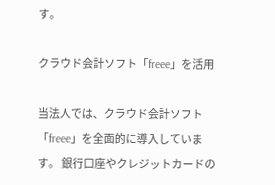す。

クラウド会計ソフト「freee」を活用

当法人では、クラウド会計ソフト「freee」を全面的に導入しています。 銀行口座やクレジットカードの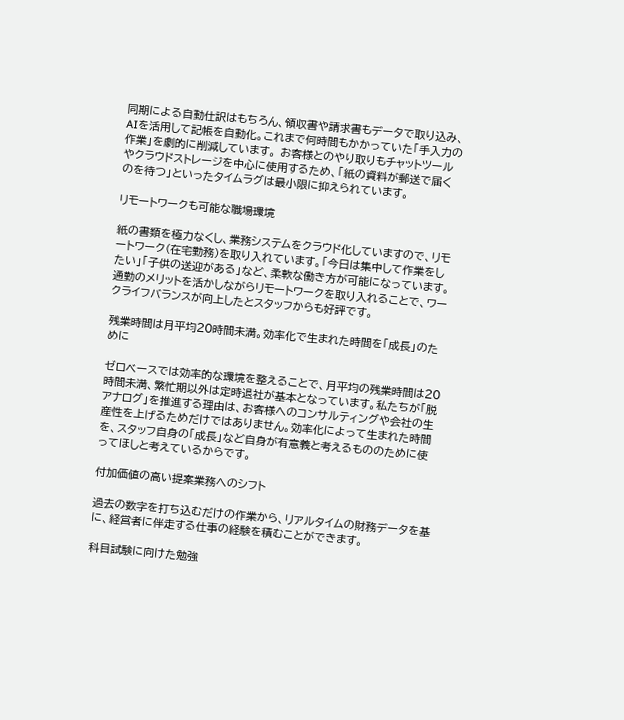同期による自動仕訳はもちろん、領収書や請求書もデータで取り込み、AIを活用して記帳を自動化。これまで何時間もかかっていた「手入力の作業」を劇的に削減しています。 お客様とのやり取りもチャットツールやクラウドストレージを中心に使用するため、「紙の資料が郵送で届くのを待つ」といったタイムラグは最小限に抑えられています。

リモートワークも可能な職場環境

紙の書類を極力なくし、業務システムをクラウド化していますので、リモートワーク(在宅勤務)を取り入れています。「今日は集中して作業をしたい」「子供の送迎がある」など、柔軟な働き方が可能になっています。通勤のメリットを活かしながらリモートワークを取り入れることで、ワークライフバランスが向上したとスタッフからも好評です。

残業時間は月平均20時間未満。効率化で生まれた時間を「成長」のために

ゼロベースでは効率的な環境を整えることで、月平均の残業時間は20時間未満、繁忙期以外は定時退社が基本となっています。私たちが「脱アナログ」を推進する理由は、お客様へのコンサルティングや会社の生産性を上げるためだけではありません。効率化によって生まれた時間を、スタッフ自身の「成長」など自身が有意義と考えるもののために使ってほしと考えているからです。

付加価値の高い提案業務へのシフト

過去の数字を打ち込むだけの作業から、リアルタイムの財務データを基に、経営者に伴走する仕事の経験を積むことができます。

科目試験に向けた勉強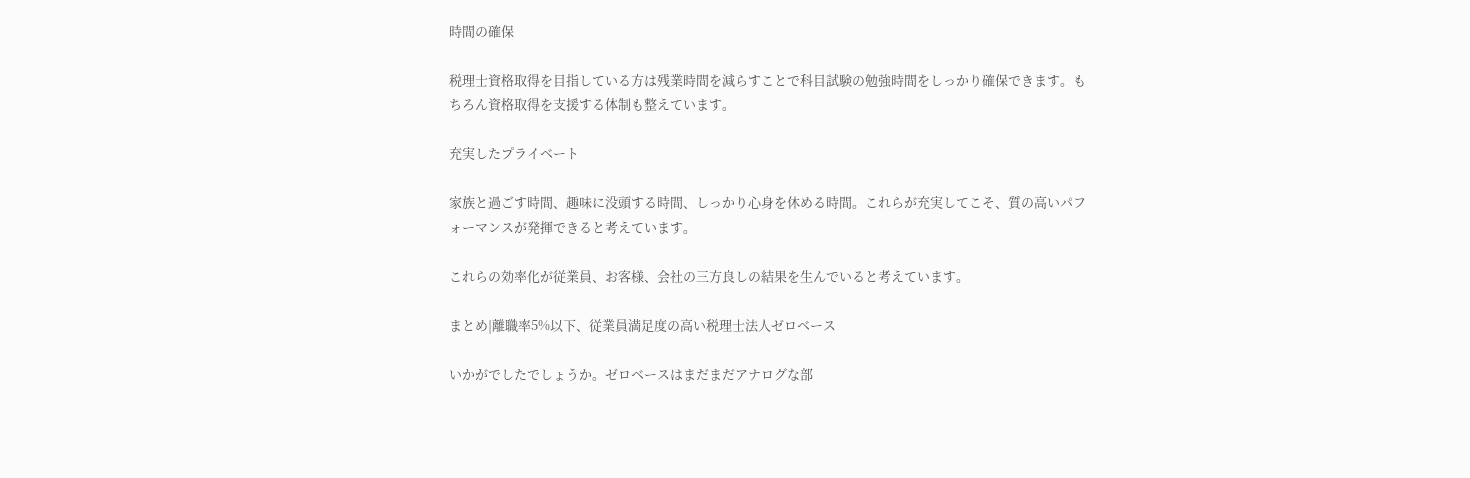時間の確保

税理士資格取得を目指している方は残業時間を減らすことで科目試験の勉強時間をしっかり確保できます。もちろん資格取得を支援する体制も整えています。

充実したプライベート

家族と過ごす時間、趣味に没頭する時間、しっかり心身を休める時間。これらが充実してこそ、質の高いパフォーマンスが発揮できると考えています。

これらの効率化が従業員、お客様、会社の三方良しの結果を生んでいると考えています。

まとめ|離職率5%以下、従業員満足度の高い税理士法人ゼロベース

いかがでしたでしょうか。ゼロベースはまだまだアナログな部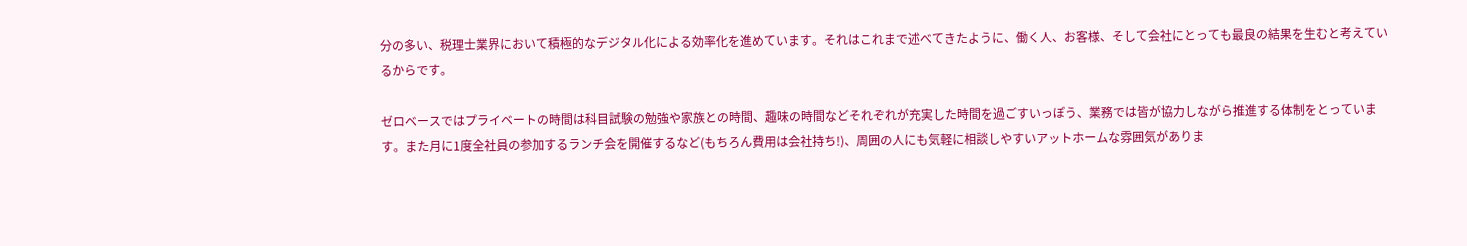分の多い、税理士業界において積極的なデジタル化による効率化を進めています。それはこれまで述べてきたように、働く人、お客様、そして会社にとっても最良の結果を生むと考えているからです。

ゼロベースではプライベートの時間は科目試験の勉強や家族との時間、趣味の時間などそれぞれが充実した時間を過ごすいっぽう、業務では皆が協力しながら推進する体制をとっています。また月に1度全社員の参加するランチ会を開催するなど(もちろん費用は会社持ち!)、周囲の人にも気軽に相談しやすいアットホームな雰囲気がありま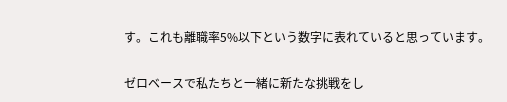す。これも離職率5%以下という数字に表れていると思っています。

ゼロベースで私たちと一緒に新たな挑戦をし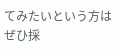てみたいという方はぜひ採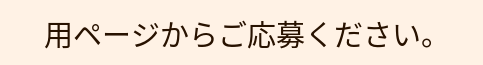用ページからご応募ください。